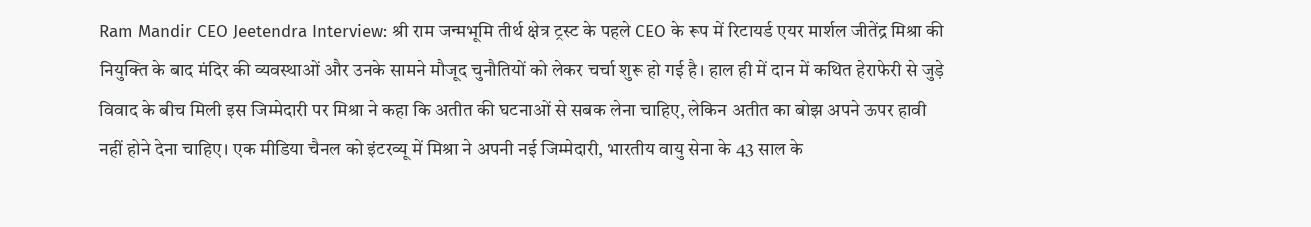Ram Mandir CEO Jeetendra Interview: श्री राम जन्मभूमि तीर्थ क्षेत्र ट्रस्ट के पहले CEO के रूप में रिटायर्ड एयर मार्शल जीतेंद्र मिश्रा की नियुक्ति के बाद मंदिर की व्यवस्थाओं और उनके सामने मौजूद चुनौतियों को लेकर चर्चा शुरू हो गई है। हाल ही में दान में कथित हेराफेरी से जुड़े विवाद के बीच मिली इस जिम्मेदारी पर मिश्रा ने कहा कि अतीत की घटनाओं से सबक लेना चाहिए, लेकिन अतीत का बोझ अपने ऊपर हावी नहीं होने देना चाहिए। एक मीडिया चैनल को इंटरव्यू में मिश्रा ने अपनी नई जिम्मेदारी, भारतीय वायु सेना के 43 साल के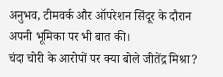अनुभव, टीमवर्क और ऑपरेशन सिंदूर के दौरान अपनी भूमिका पर भी बात की।
चंदा चोरी के आरोपों पर क्या बोले जीतेंद्र मिश्रा?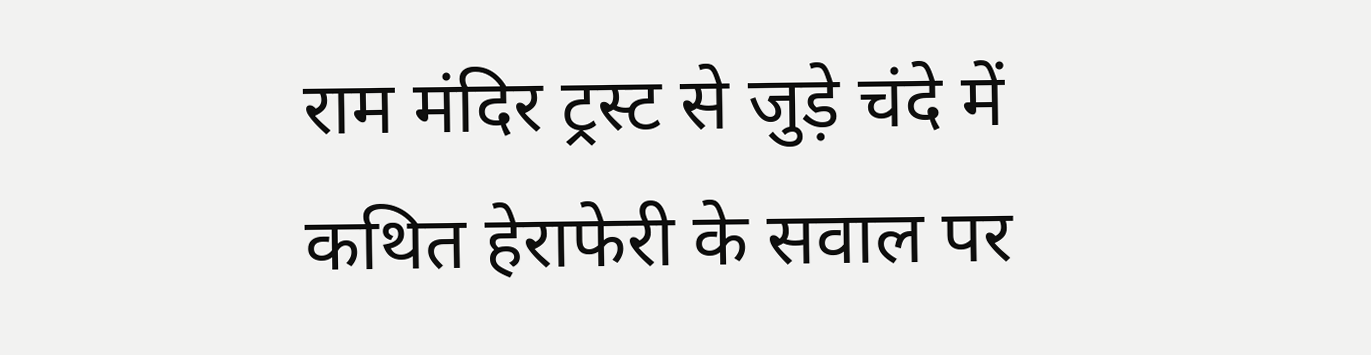राम मंदिर ट्रस्ट से जुड़े चंदे में कथित हेराफेरी के सवाल पर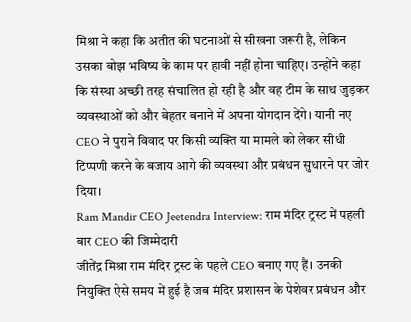मिश्रा ने कहा कि अतीत की घटनाओं से सीखना जरूरी है, लेकिन उसका बोझ भविष्य के काम पर हावी नहीं होना चाहिए। उन्होंने कहा कि संस्था अच्छी तरह संचालित हो रही है और वह टीम के साथ जुड़कर व्यवस्थाओं को और बेहतर बनाने में अपना योगदान देंगे। यानी नए CEO ने पुराने विवाद पर किसी व्यक्ति या मामले को लेकर सीधी टिप्पणी करने के बजाय आगे की व्यवस्था और प्रबंधन सुधारने पर जोर दिया।
Ram Mandir CEO Jeetendra Interview: राम मंदिर ट्रस्ट में पहली बार CEO की जिम्मेदारी
जीतेंद्र मिश्रा राम मंदिर ट्रस्ट के पहले CEO बनाए गए हैं। उनकी नियुक्ति ऐसे समय में हुई है जब मंदिर प्रशासन के पेशेवर प्रबंधन और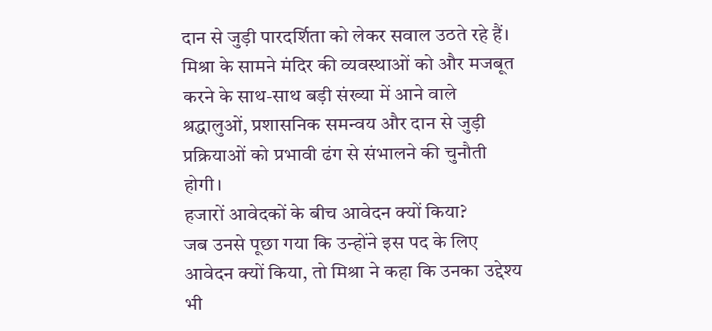दान से जुड़ी पारदर्शिता को लेकर सवाल उठते रहे हैं। मिश्रा के सामने मंदिर की व्यवस्थाओं को और मजबूत करने के साथ-साथ बड़ी संख्या में आने वाले श्रद्धालुओं, प्रशासनिक समन्वय और दान से जुड़ी प्रक्रियाओं को प्रभावी ढंग से संभालने की चुनौती होगी।
हजारों आवेदकों के बीच आवेदन क्यों किया?
जब उनसे पूछा गया कि उन्होंने इस पद के लिए आवेदन क्यों किया, तो मिश्रा ने कहा कि उनका उद्देश्य भी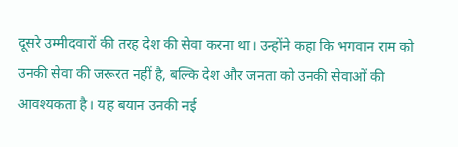दूसरे उम्मीदवारों की तरह देश की सेवा करना था। उन्होंने कहा कि भगवान राम को उनकी सेवा की जरूरत नहीं है, बल्कि देश और जनता को उनकी सेवाओं की आवश्यकता है। यह बयान उनकी नई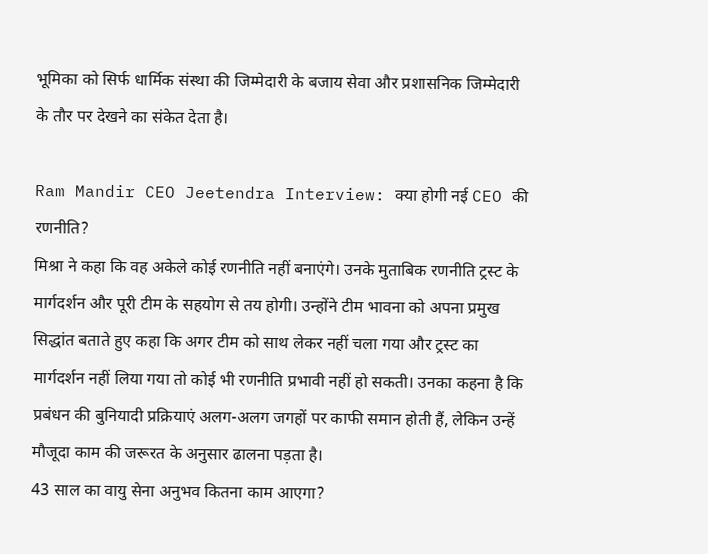भूमिका को सिर्फ धार्मिक संस्था की जिम्मेदारी के बजाय सेवा और प्रशासनिक जिम्मेदारी के तौर पर देखने का संकेत देता है।

Ram Mandir CEO Jeetendra Interview: क्या होगी नई CEO की रणनीति?
मिश्रा ने कहा कि वह अकेले कोई रणनीति नहीं बनाएंगे। उनके मुताबिक रणनीति ट्रस्ट के मार्गदर्शन और पूरी टीम के सहयोग से तय होगी। उन्होंने टीम भावना को अपना प्रमुख सिद्धांत बताते हुए कहा कि अगर टीम को साथ लेकर नहीं चला गया और ट्रस्ट का मार्गदर्शन नहीं लिया गया तो कोई भी रणनीति प्रभावी नहीं हो सकती। उनका कहना है कि प्रबंधन की बुनियादी प्रक्रियाएं अलग-अलग जगहों पर काफी समान होती हैं, लेकिन उन्हें मौजूदा काम की जरूरत के अनुसार ढालना पड़ता है।
43 साल का वायु सेना अनुभव कितना काम आएगा?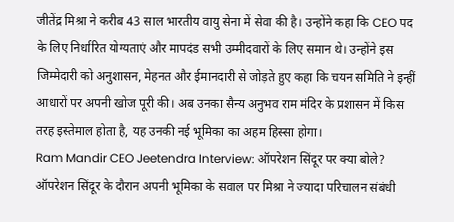जीतेंद्र मिश्रा ने करीब 43 साल भारतीय वायु सेना में सेवा की है। उन्होंने कहा कि CEO पद के लिए निर्धारित योग्यताएं और मापदंड सभी उम्मीदवारों के लिए समान थे। उन्होंने इस जिम्मेदारी को अनुशासन, मेहनत और ईमानदारी से जोड़ते हुए कहा कि चयन समिति ने इन्हीं आधारों पर अपनी खोज पूरी की। अब उनका सैन्य अनुभव राम मंदिर के प्रशासन में किस तरह इस्तेमाल होता है, यह उनकी नई भूमिका का अहम हिस्सा होगा।
Ram Mandir CEO Jeetendra Interview: ऑपरेशन सिंदूर पर क्या बोले?
ऑपरेशन सिंदूर के दौरान अपनी भूमिका के सवाल पर मिश्रा ने ज्यादा परिचालन संबंधी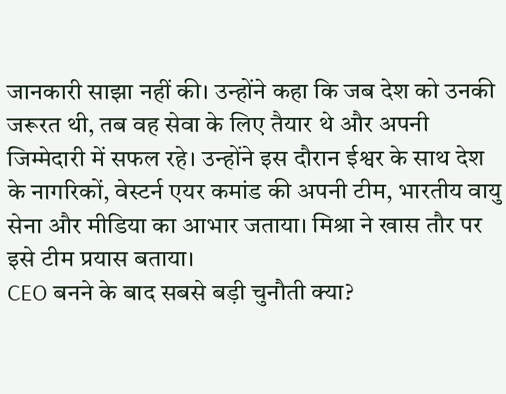जानकारी साझा नहीं की। उन्होंने कहा कि जब देश को उनकी जरूरत थी, तब वह सेवा के लिए तैयार थे और अपनी जिम्मेदारी में सफल रहे। उन्होंने इस दौरान ईश्वर के साथ देश के नागरिकों, वेस्टर्न एयर कमांड की अपनी टीम, भारतीय वायु सेना और मीडिया का आभार जताया। मिश्रा ने खास तौर पर इसे टीम प्रयास बताया।
CEO बनने के बाद सबसे बड़ी चुनौती क्या?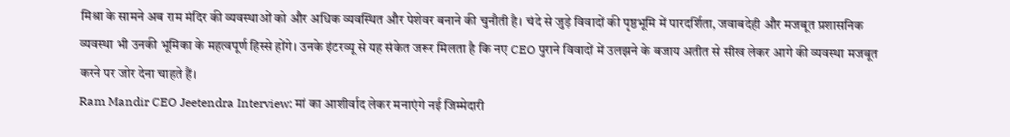मिश्रा के सामने अब राम मंदिर की व्यवस्थाओं को और अधिक व्यवस्थित और पेशेवर बनाने की चुनौती है। चंदे से जुड़े विवादों की पृष्ठभूमि में पारदर्शिता, जवाबदेही और मजबूत प्रशासनिक व्यवस्था भी उनकी भूमिका के महत्वपूर्ण हिस्से होंगे। उनके इंटरव्यू से यह संकेत जरूर मिलता है कि नए CEO पुराने विवादों में उलझने के बजाय अतीत से सीख लेकर आगे की व्यवस्था मजबूत करने पर जोर देना चाहते हैं।
Ram Mandir CEO Jeetendra Interview: मां का आशीर्वाद लेकर मनाएंगे नई जिम्मेदारी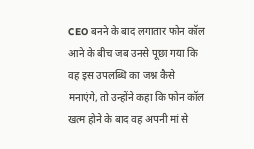CEO बनने के बाद लगातार फोन कॉल आने के बीच जब उनसे पूछा गया कि वह इस उपलब्धि का जश्न कैसे मनाएंगे, तो उन्होंने कहा कि फोन कॉल खत्म होने के बाद वह अपनी मां से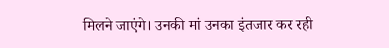मिलने जाएंगे। उनकी मां उनका इंतजार कर रही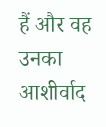हैं और वह उनका आशीर्वाद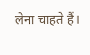लेना चाहते हैं।